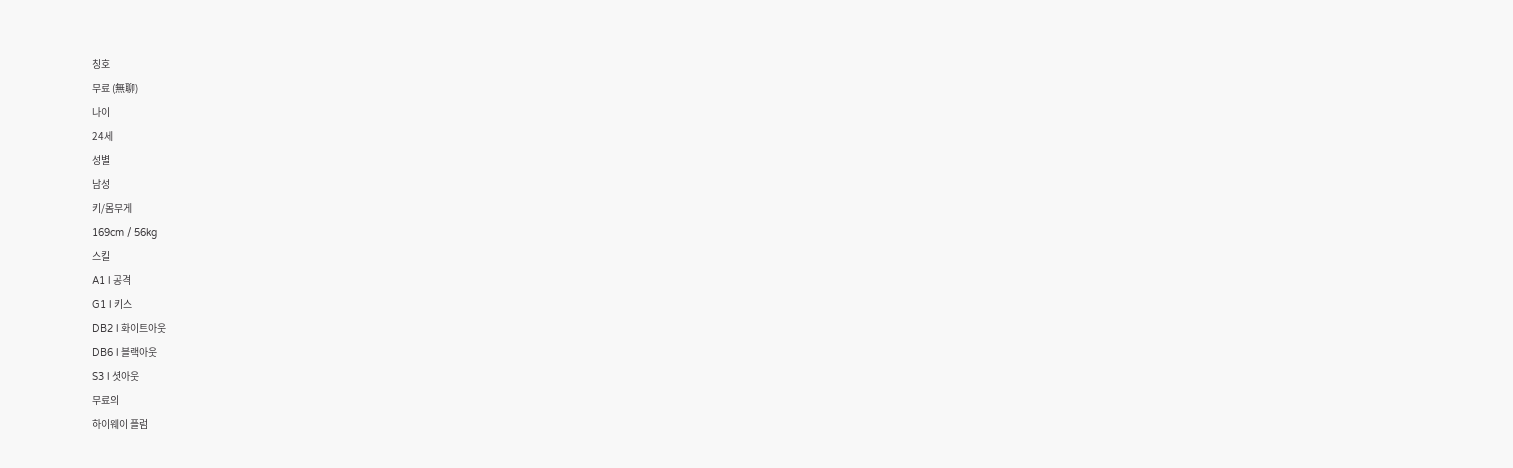칭호
무료 (無聊)
나이
24세
성별
남성
키/몸무게
169cm / 56kg
스킬
A1 l 공격
G1 l 키스
DB2 l 화이트아웃
DB6 l 블랙아웃
S3 l 셧아웃
무료의
하이웨이 플럼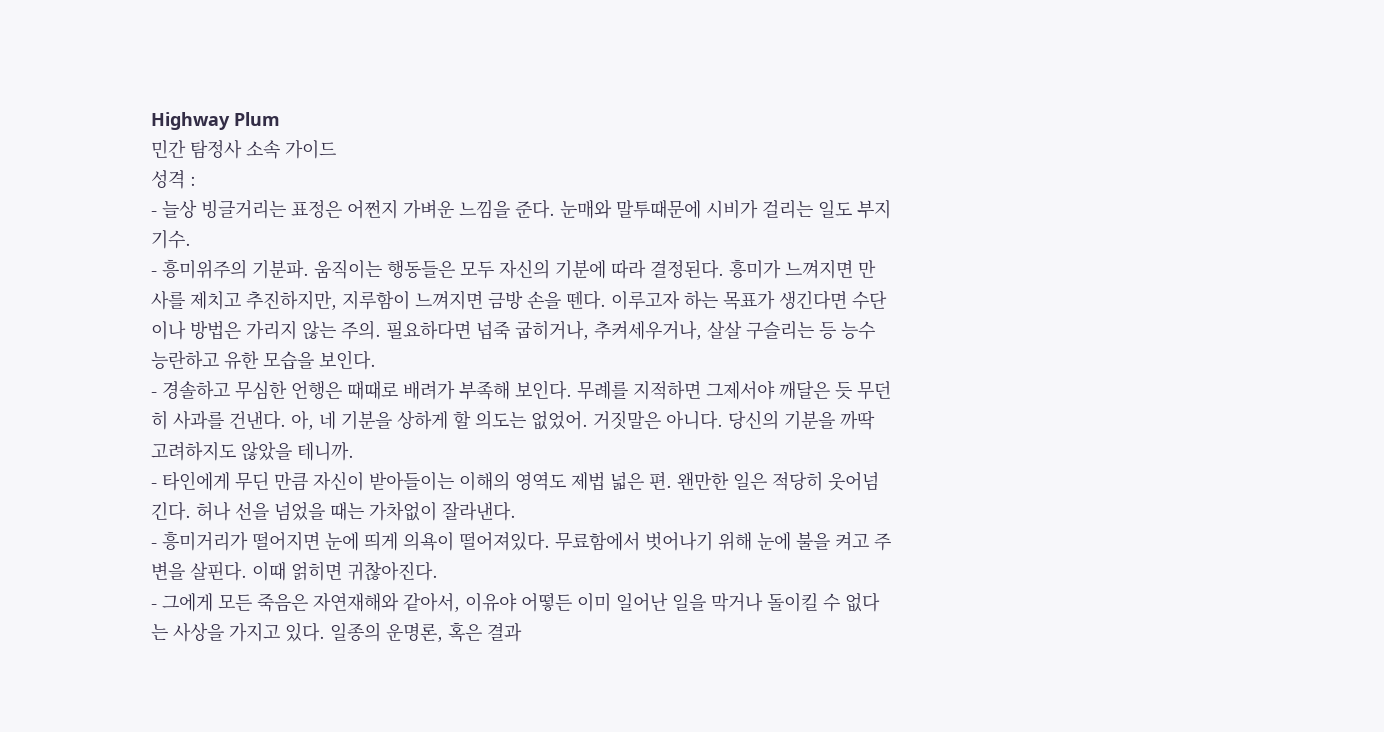Highway Plum
민간 탐정사 소속 가이드
성격 :
- 늘상 빙글거리는 표정은 어쩐지 가벼운 느낌을 준다. 눈매와 말투때문에 시비가 걸리는 일도 부지기수.
- 흥미위주의 기분파. 움직이는 행동들은 모두 자신의 기분에 따라 결정된다. 흥미가 느껴지면 만사를 제치고 추진하지만, 지루함이 느껴지면 금방 손을 뗀다. 이루고자 하는 목표가 생긴다면 수단이나 방법은 가리지 않는 주의. 필요하다면 넙죽 굽히거나, 추켜세우거나, 살살 구슬리는 등 능수능란하고 유한 모습을 보인다.
- 경솔하고 무심한 언행은 때때로 배려가 부족해 보인다. 무례를 지적하면 그제서야 깨달은 듯 무던히 사과를 건낸다. 아, 네 기분을 상하게 할 의도는 없었어. 거짓말은 아니다. 당신의 기분을 까딱 고려하지도 않았을 테니까.
- 타인에게 무딘 만큼 자신이 받아들이는 이해의 영역도 제법 넓은 편. 왠만한 일은 적당히 웃어넘긴다. 허나 선을 넘었을 때는 가차없이 잘라낸다.
- 흥미거리가 떨어지면 눈에 띄게 의욕이 떨어져있다. 무료함에서 벗어나기 위해 눈에 불을 켜고 주변을 살핀다. 이때 얽히면 귀찮아진다.
- 그에게 모든 죽음은 자연재해와 같아서, 이유야 어떻든 이미 일어난 일을 막거나 돌이킬 수 없다는 사상을 가지고 있다. 일종의 운명론, 혹은 결과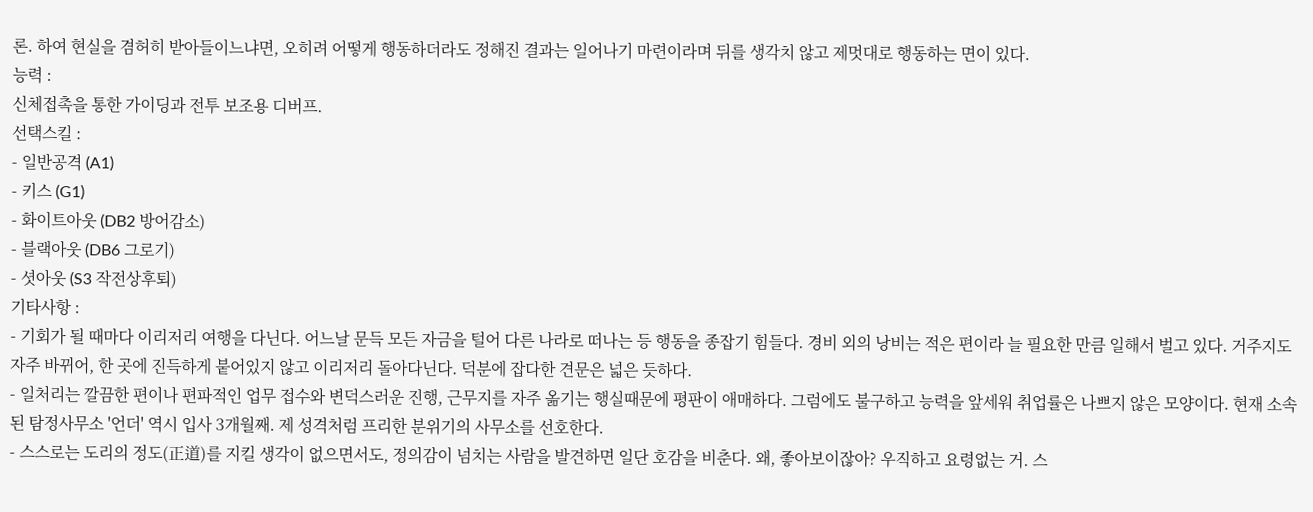론. 하여 현실을 겸허히 받아들이느냐면, 오히려 어떻게 행동하더라도 정해진 결과는 일어나기 마련이라며 뒤를 생각치 않고 제멋대로 행동하는 면이 있다.
능력 :
신체접촉을 통한 가이딩과 전투 보조용 디버프.
선택스킬 :
- 일반공격 (A1)
- 키스 (G1)
- 화이트아웃 (DB2 방어감소)
- 블랙아웃 (DB6 그로기)
- 셧아웃 (S3 작전상후퇴)
기타사항 :
- 기회가 될 때마다 이리저리 여행을 다닌다. 어느날 문득 모든 자금을 털어 다른 나라로 떠나는 등 행동을 종잡기 힘들다. 경비 외의 낭비는 적은 편이라 늘 필요한 만큼 일해서 벌고 있다. 거주지도 자주 바뀌어, 한 곳에 진득하게 붙어있지 않고 이리저리 돌아다닌다. 덕분에 잡다한 견문은 넓은 듯하다.
- 일처리는 깔끔한 편이나 편파적인 업무 접수와 변덕스러운 진행, 근무지를 자주 옮기는 행실때문에 평판이 애매하다. 그럼에도 불구하고 능력을 앞세워 취업률은 나쁘지 않은 모양이다. 현재 소속된 탐정사무소 '언더' 역시 입사 3개월째. 제 성격처럼 프리한 분위기의 사무소를 선호한다.
- 스스로는 도리의 정도(正道)를 지킬 생각이 없으면서도, 정의감이 넘치는 사람을 발견하면 일단 호감을 비춘다. 왜, 좋아보이잖아? 우직하고 요령없는 거. 스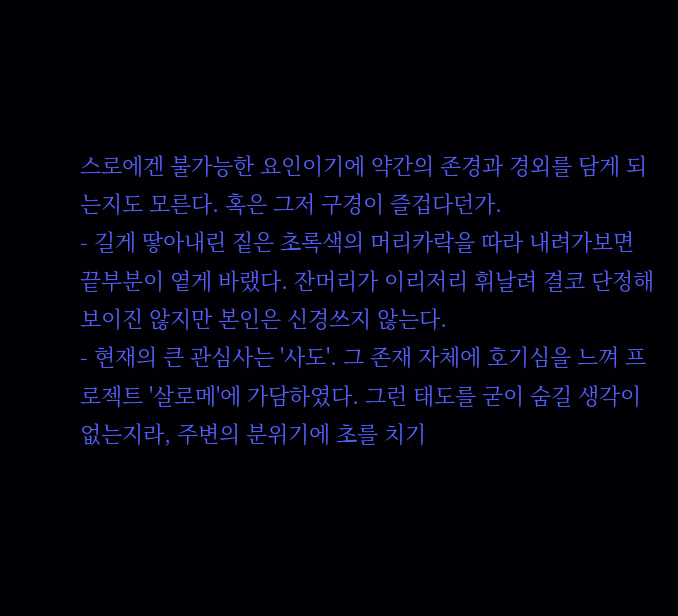스로에겐 불가능한 요인이기에 약간의 존경과 경외를 담게 되는지도 모른다. 혹은 그저 구경이 즐겁다던가.
- 길게 땋아내린 짙은 초록색의 머리카락을 따라 내려가보면 끝부분이 옅게 바랬다. 잔머리가 이리저리 휘날려 결코 단정해보이진 않지만 본인은 신경쓰지 않는다.
- 현재의 큰 관심사는 '사도'. 그 존재 자체에 호기심을 느껴 프로젝트 '살로메'에 가담하였다. 그런 태도를 굳이 숨길 생각이 없는지라, 주변의 분위기에 초를 치기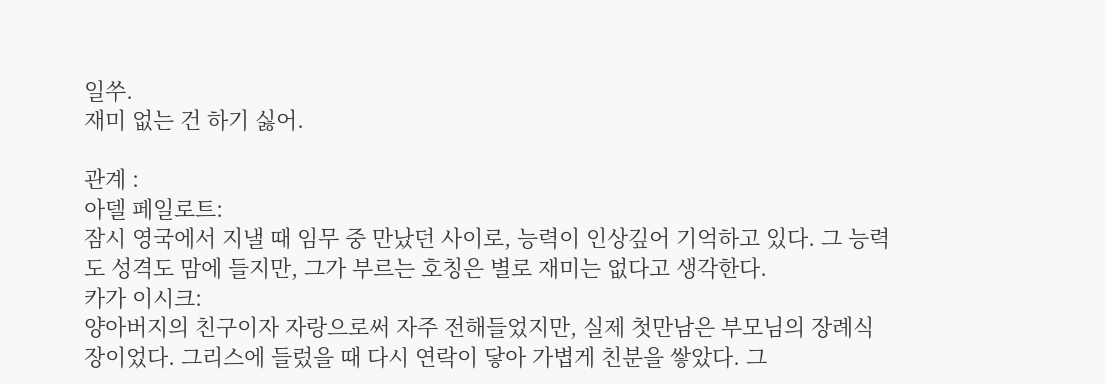일쑤.
재미 없는 건 하기 싫어.

관계 :
아델 페일로트:
잠시 영국에서 지낼 때 임무 중 만났던 사이로, 능력이 인상깊어 기억하고 있다. 그 능력도 성격도 맘에 들지만, 그가 부르는 호칭은 별로 재미는 없다고 생각한다.
카가 이시크:
양아버지의 친구이자 자랑으로써 자주 전해들었지만, 실제 첫만남은 부모님의 장례식장이었다. 그리스에 들렀을 때 다시 연락이 닿아 가볍게 친분을 쌓았다. 그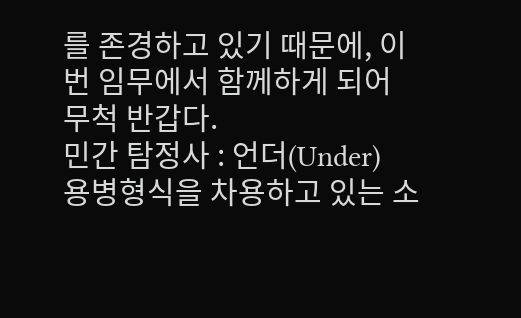를 존경하고 있기 때문에, 이번 임무에서 함께하게 되어 무척 반갑다.
민간 탐정사 : 언더(Under)
용병형식을 차용하고 있는 소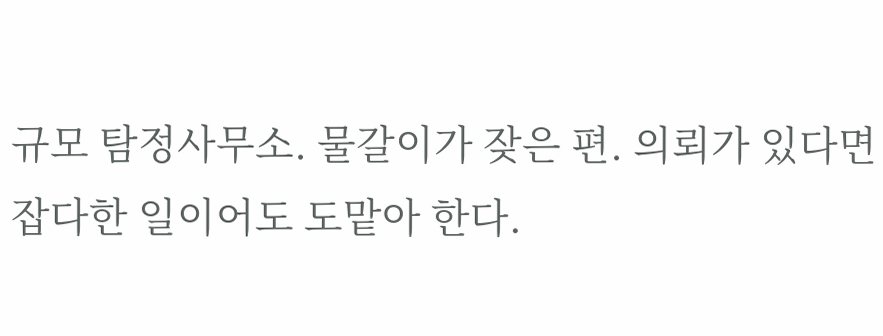규모 탐정사무소. 물갈이가 잦은 편. 의뢰가 있다면 잡다한 일이어도 도맡아 한다.